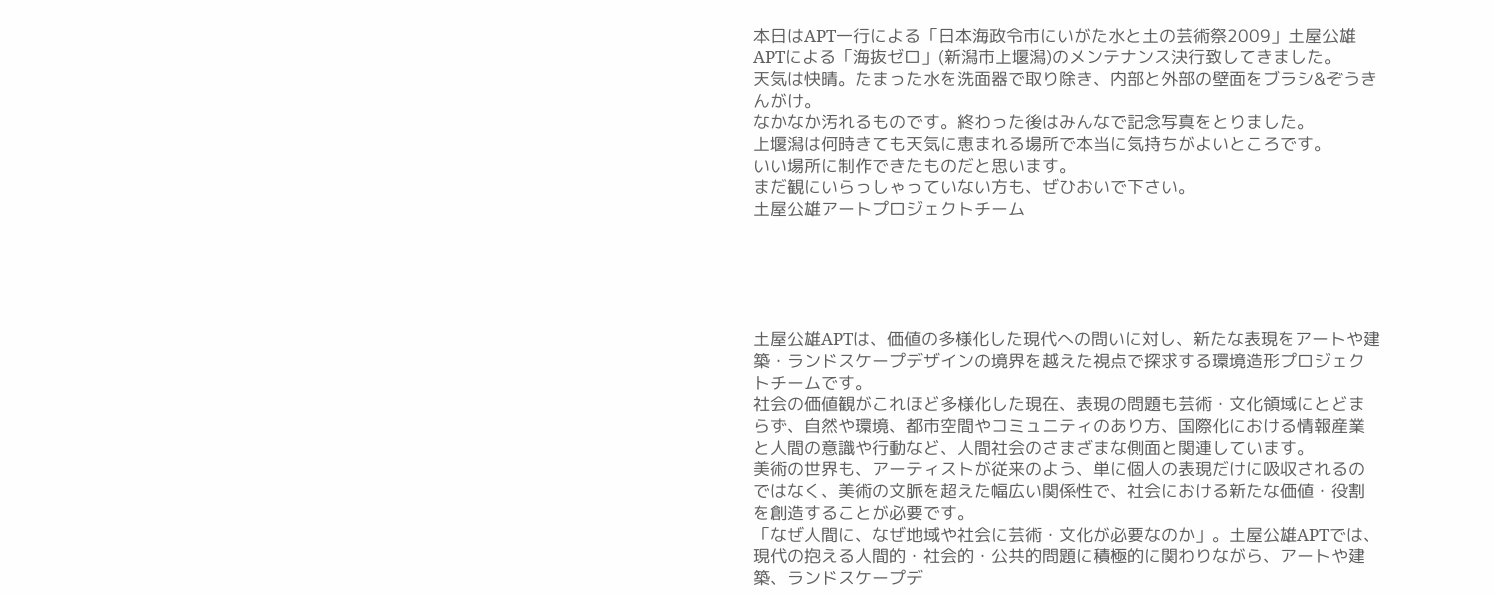本日はAPT一行による「日本海政令市にいがた水と土の芸術祭2009」土屋公雄APTによる「海抜ゼロ」(新潟市上堰潟)のメンテナンス決行致してきました。
天気は快晴。たまった水を洗面器で取り除き、内部と外部の壁面をブラシ&ぞうきんがけ。
なかなか汚れるものです。終わった後はみんなで記念写真をとりました。
上堰潟は何時きても天気に恵まれる場所で本当に気持ちがよいところです。
いい場所に制作できたものだと思います。
まだ観にいらっしゃっていない方も、ぜひおいで下さい。
土屋公雄アートプロジェクトチーム





土屋公雄APTは、価値の多様化した現代への問いに対し、新たな表現をアートや建築・ランドスケープデザインの境界を越えた視点で探求する環境造形プロジェクトチームです。
社会の価値観がこれほど多様化した現在、表現の問題も芸術・文化領域にとどまらず、自然や環境、都市空間やコミュニティのあり方、国際化における情報産業と人間の意識や行動など、人間社会のさまざまな側面と関連しています。
美術の世界も、アーティストが従来のよう、単に個人の表現だけに吸収されるのではなく、美術の文脈を超えた幅広い関係性で、社会における新たな価値・役割を創造することが必要です。
「なぜ人間に、なぜ地域や社会に芸術・文化が必要なのか」。土屋公雄APTでは、現代の抱える人間的・社会的・公共的問題に積極的に関わりながら、アートや建築、ランドスケープデ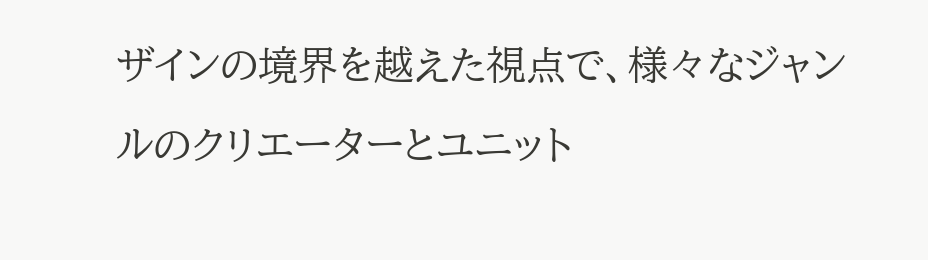ザインの境界を越えた視点で、様々なジャンルのクリエーターとユニット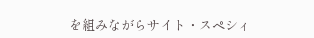を組みながらサイト・スペシィ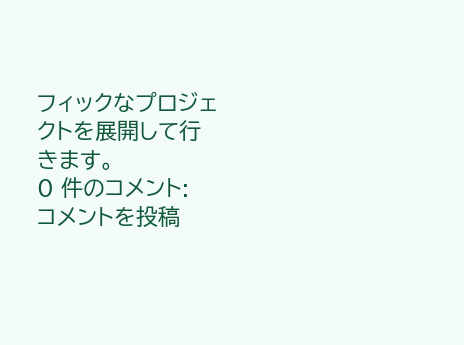フィックなプロジェクトを展開して行きます。
0 件のコメント:
コメントを投稿